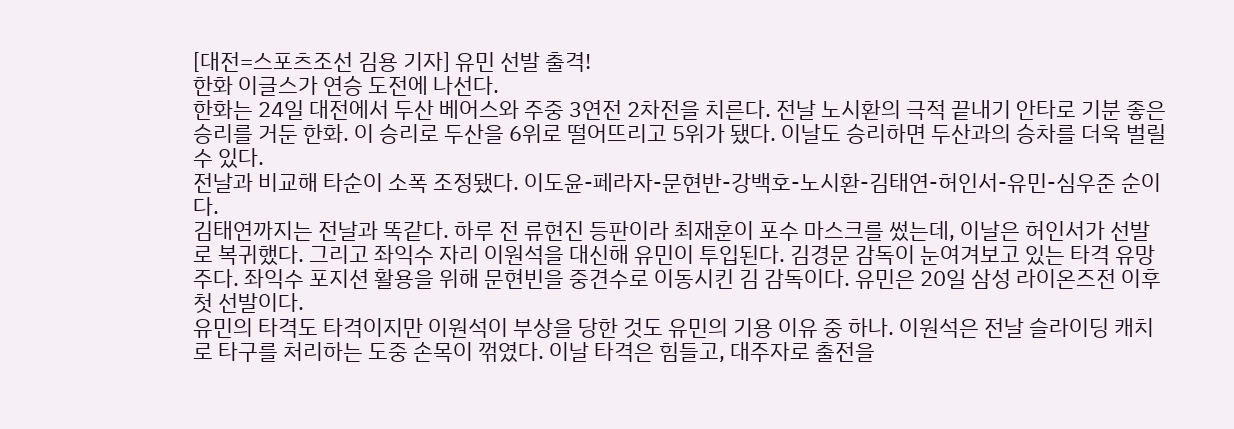[대전=스포츠조선 김용 기자] 유민 선발 출격!
한화 이글스가 연승 도전에 나선다.
한화는 24일 대전에서 두산 베어스와 주중 3연전 2차전을 치른다. 전날 노시환의 극적 끝내기 안타로 기분 좋은 승리를 거둔 한화. 이 승리로 두산을 6위로 떨어뜨리고 5위가 됐다. 이날도 승리하면 두산과의 승차를 더욱 벌릴 수 있다.
전날과 비교해 타순이 소폭 조정됐다. 이도윤-페라자-문현반-강백호-노시환-김태연-허인서-유민-심우준 순이다.
김태연까지는 전날과 똑같다. 하루 전 류현진 등판이라 최재훈이 포수 마스크를 썼는데, 이날은 허인서가 선발로 복귀했다. 그리고 좌익수 자리 이원석을 대신해 유민이 투입된다. 김경문 감독이 눈여겨보고 있는 타격 유망주다. 좌익수 포지션 활용을 위해 문현빈을 중견수로 이동시킨 김 감독이다. 유민은 20일 삼성 라이온즈전 이후 첫 선발이다.
유민의 타격도 타격이지만 이원석이 부상을 당한 것도 유민의 기용 이유 중 하나. 이원석은 전날 슬라이딩 캐치로 타구를 처리하는 도중 손목이 꺾였다. 이날 타격은 힘들고, 대주자로 출전을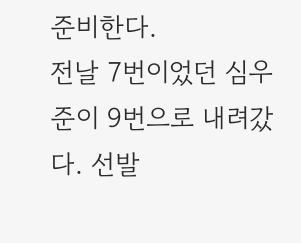준비한다.
전날 7번이었던 심우준이 9번으로 내려갔다. 선발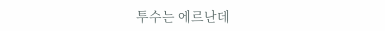투수는 에르난데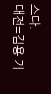스다.
대전=김용 기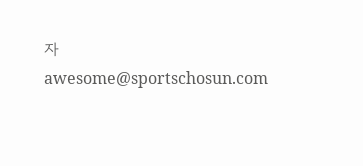자 awesome@sportschosun.com